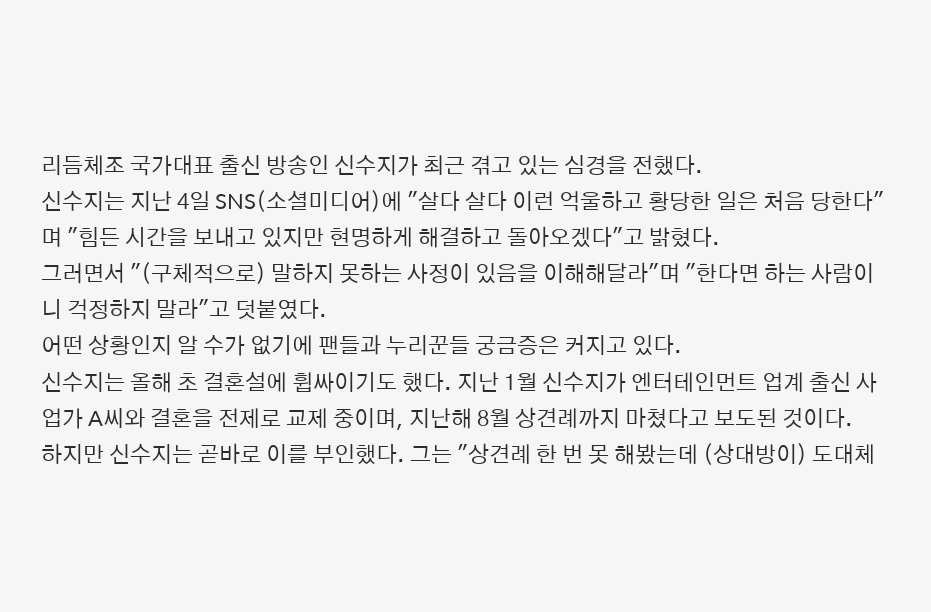리듬체조 국가대표 출신 방송인 신수지가 최근 겪고 있는 심경을 전했다.
신수지는 지난 4일 SNS(소셜미디어)에 "살다 살다 이런 억울하고 황당한 일은 처음 당한다"며 "힘든 시간을 보내고 있지만 현명하게 해결하고 돌아오겠다"고 밝혔다.
그러면서 "(구체적으로) 말하지 못하는 사정이 있음을 이해해달라"며 "한다면 하는 사람이니 걱정하지 말라"고 덧붙였다.
어떤 상황인지 알 수가 없기에 팬들과 누리꾼들 궁금증은 커지고 있다.
신수지는 올해 초 결혼설에 휩싸이기도 했다. 지난 1월 신수지가 엔터테인먼트 업계 출신 사업가 A씨와 결혼을 전제로 교제 중이며, 지난해 8월 상견례까지 마쳤다고 보도된 것이다.
하지만 신수지는 곧바로 이를 부인했다. 그는 "상견례 한 번 못 해봤는데 (상대방이) 도대체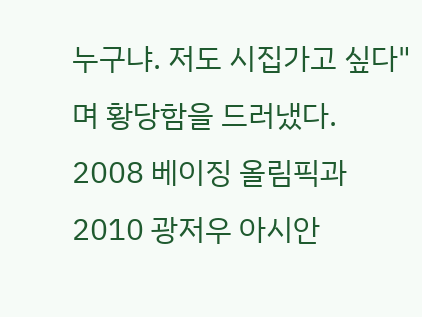누구냐. 저도 시집가고 싶다"며 황당함을 드러냈다.
2008 베이징 올림픽과 2010 광저우 아시안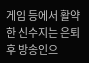게임 등에서 활약한 신수지는 은퇴 후 방송인으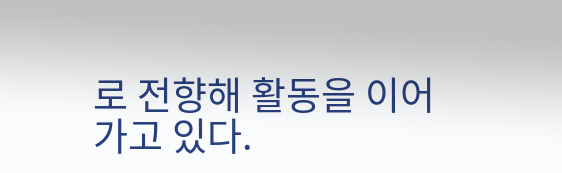로 전향해 활동을 이어가고 있다.